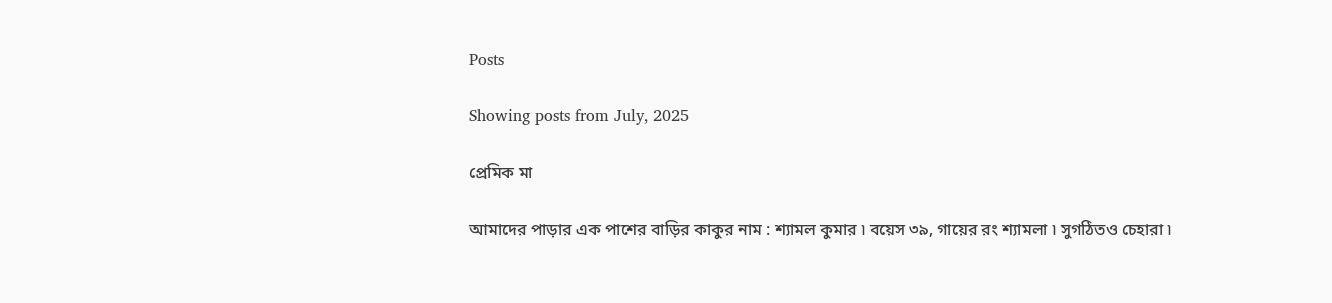Posts

Showing posts from July, 2025

প্রেমিক মা

আমাদের পাড়ার এক পাশের বাড়ির কাকুর নাম : শ্যামল কুমার ৷ বয়েস ৩৯, গায়ের রং শ্যামলা ৷ সুগঠিতও চেহারা ৷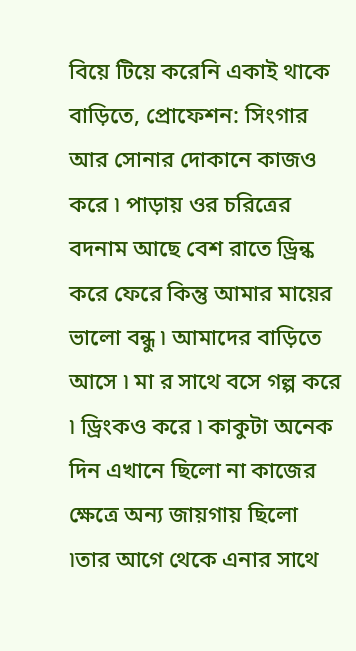বিয়ে টিয়ে করেনি একাই থাকে বাড়িতে, প্রোফেশন: সিংগার আর সোনার দোকানে কাজও করে ৷ পাড়ায় ওর চরিত্রের বদনাম আছে বেশ রাতে ড্রিন্ক করে ফেরে কিন্তু আমার মায়ের ভালো বন্ধু ৷ আমাদের বাড়িতে আসে ৷ মা র সাথে বসে গল্প করে ৷ ড্রিংকও করে ৷ কাকুটা অনেক দিন এখানে ছিলো না কাজের ক্ষেত্রে অন্য জায়গায় ছিলো  ৷তার আগে থেকে এনার সাথে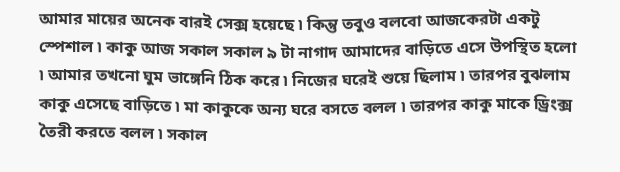আমার মায়ের অনেক বারই সেক্স হয়েছে ৷ কিন্তু তবুও বলবো আজকেরটা একটু স্পেশাল ৷ কাকু আজ সকাল সকাল ৯ টা নাগাদ আমাদের বাড়িতে এসে উপস্থিত হলো ৷ আমার তখনো ঘুম ভাঙ্গেনি ঠিক করে ৷ নিজের ঘরেই শুয়ে ছিলাম ৷ তারপর বুঝলাম কাকু এসেছে বাড়িতে ৷ মা কাকুকে অন্য ঘরে বসতে বলল ৷ তারপর কাকু মাকে ড্রিংক্স তৈরী করতে বলল ৷ সকাল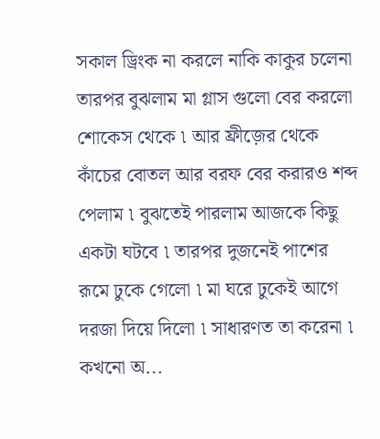সকাল ড্রিংক না করলে নাকি কাকুর চলেনা তারপর বুঝলাম মা গ্লাস গুলো বের করলো শোকেস থেকে ৷ আর ফ্রীজ়ের থেকে কাঁচের বোতল আর বরফ বের করারও শব্দ পেলাম ৷ বুঝতেই পারলাম আজকে কিছু একটা ঘটবে ৷ তারপর দুজনেই পাশের রূমে ঢুকে গেলো ৷ মা ঘরে ঢুকেই আগে দরজা দিয়ে দিলো ৷ সাধারণত তা করেনা ৷ কখনো অ...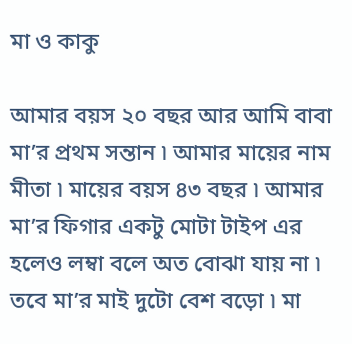মা ও কাকু

আমার বয়স ২০ বছর আর আমি বাবা মা’র প্রথম সন্তান ৷ আমার মায়ের নাম মীতা ৷ মায়ের বয়স ৪৩ বছর ৷ আমার মা’র ফিগার একটু মোটা টাইপ এর হলেও লম্বা বলে অত বোঝা যায় না ৷ তবে মা’র মাই দুটো বেশ বড়ো ৷ মা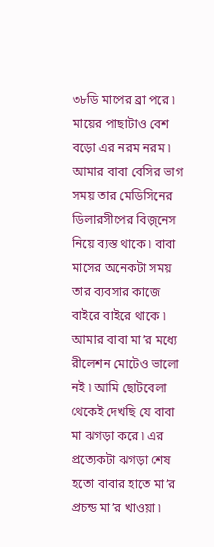৩৮ডি মাপের ব্রা পরে ৷ মায়ের পাছাটাও বেশ বড়ো এর নরম নরম ৷ আমার বাবা বেসির ভাগ সময় তার মেডিসিনের ডিলারসীপের বিজ়্নেস নিয়ে ব্যস্ত থাকে ৷ বাবা মাসের অনেকটা সময় তার ব্যবসার কাজে বাইরে বাইরে থাকে ৷ আমার বাবা মা’র মধ্যে রীলেশন মোটেও ভালো নই ৷ আমি ছোটবেলা থেকেই দেখছি যে বাবা মা ঝগড়া করে ৷ এর প্রত্যেকটা ঝগড়া শেষ হতো বাবার হাতে মা’র প্রচন্ড মা’র খাওয়া ৷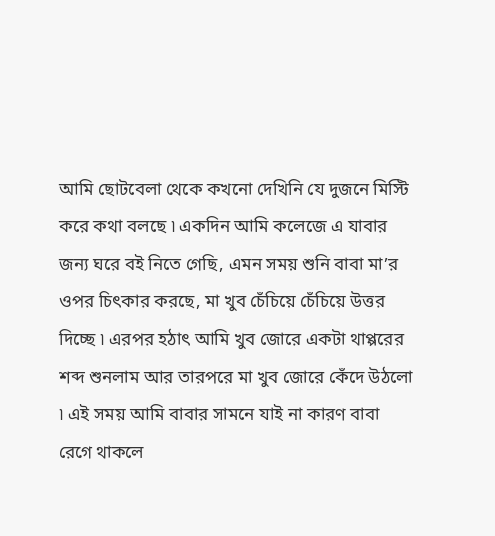আমি ছোটবেলা থেকে কখনো দেখিনি যে দুজনে মিস্টি করে কথা বলছে ৷ একদিন আমি কলেজে এ যাবার জন্য ঘরে বই নিতে গেছি, এমন সময় শুনি বাবা মা’র ওপর চিৎকার করছে, মা খুব চেঁচিয়ে চেঁচিয়ে উত্তর দিচ্ছে ৷ এরপর হঠাৎ আমি খুব জোরে একটা থাপ্পরের শব্দ শুনলাম আর তারপরে মা খুব জোরে কেঁদে উঠলো ৷ এই সময় আমি বাবার সামনে যাই না কারণ বাবা রেগে থাকলে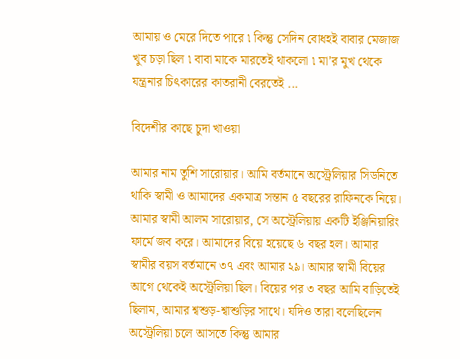আমায় ও মেরে দিতে পারে ৷ কিন্তু সেদিন বোধহই বাবার মেজাজ খুব চড়া ছিল ৷ বাবা মাকে মারতেই থাকলো ৷ মা’র মুখ থেকে যন্ত্রনার চিৎকারের কাতরানী বেরতেই ...

বিদেশীর কাছে চুদা খাওয়া

আমার নাম তুশি সারোয়ার। আমি বর্তমানে অস্ট্রেলিয়ার সিডনিতে থাকি স্বামী ও আমাদের একমাত্র সন্তান ৫ বছরের রাফিনকে নিয়ে। আমার স্বামী আলম সারোয়ার, সে অস্ট্রেলিয়ায় একটি ইঞ্জিনিয়ারিং ফার্মে জব করে। আমাদের বিয়ে হয়েছে ৬ বছর হল। আমার স্বামীর বয়স বর্তমানে ৩৭ এবং আমার ২৯। আমার স্বামী বিয়ের আগে থেকেই অস্ট্রেলিয়া ছিল। বিয়ের পর ৩ বছর আমি বাড়িতেই ছিলাম, আমার শ্বশুড়-শ্বাশুড়ির সাথে। যদিও তারা বলেছিলেন অস্ট্রেলিয়া চলে আসতে কিন্তু আমার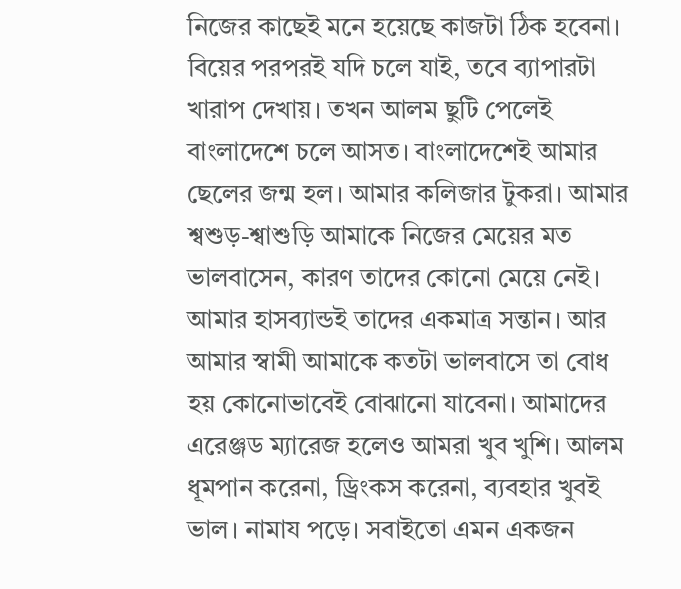নিজের কাছেই মনে হয়েছে কাজটা ঠিক হবেনা। বিয়ের পরপরই যদি চলে যাই, তবে ব্যাপারটা খারাপ দেখায়। তখন আলম ছুটি পেলেই বাংলাদেশে চলে আসত। বাংলাদেশেই আমার ছেলের জন্ম হল। আমার কলিজার টুকরা। আমার শ্বশুড়-শ্বাশুড়ি আমাকে নিজের মেয়ের মত ভালবাসেন, কারণ তাদের কোনো মেয়ে নেই। আমার হাসব্যান্ডই তাদের একমাত্র সন্তান। আর আমার স্বামী আমাকে কতটা ভালবাসে তা বোধ হয় কোনোভাবেই বোঝানো যাবেনা। আমাদের এরেঞ্জড ম্যারেজ হলেও আমরা খুব খুশি। আলম ধূমপান করেনা, ড্রিংকস করেনা, ব্যবহার খুবই ভাল। নামায পড়ে। সবাইতো এমন একজন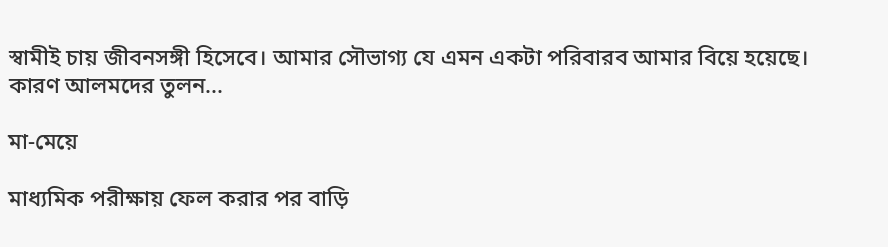স্বামীই চায় জীবনসঙ্গী হিসেবে। আমার সৌভাগ্য যে এমন একটা পরিবারব আমার বিয়ে হয়েছে। কারণ আলমদের তুলন...

মা-মেয়ে

মাধ্যমিক পরীক্ষায় ফেল করার পর বাড়ি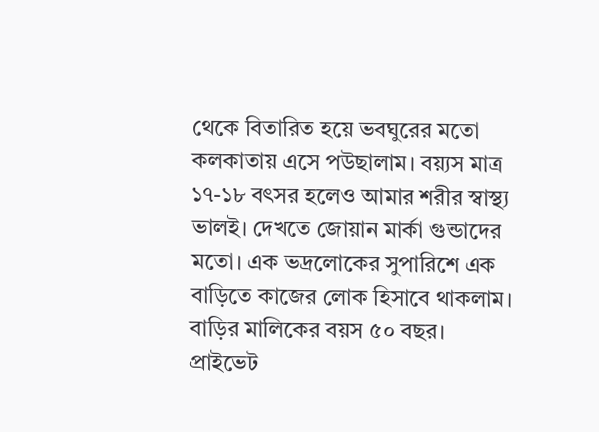থেকে বিতারিত হয়ে ভবঘুরের মতো কলকাতায় এসে পউছালাম। বয়্যস মাত্র ১৭-১৮ বৎসর হলেও আমার শরীর স্বাস্থ্য ভালই। দেখতে জোয়ান মার্কা গুন্ডাদের মতো। এক ভদ্রলোকের সুপারিশে এক বাড়িতে কাজের লোক হিসাবে থাকলাম। বাড়ির মালিকের বয়স ৫০ বছর। প্রাইভেট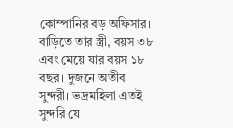কোম্পানির বড় অফিসার। বাড়িতে তার স্ত্রী, বয়স ৩৮ এবং মেয়ে যার বয়স ১৮ বছর। দুজনে অতীব সুন্দরী। ভদ্রমহিলা এতই সুন্দরি যে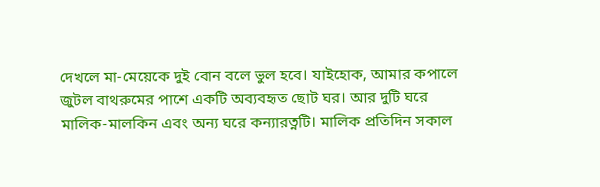দেখলে মা-মেয়েকে দুই বোন বলে ভুল হবে। যাইহোক, আমার কপালে জুটল বাথরুমের পাশে একটি অব্যবহৃত ছোট ঘর। আর দুটি ঘরে মালিক-মালকিন এবং অন্য ঘরে কন্যারত্নটি। মালিক প্রতিদিন সকাল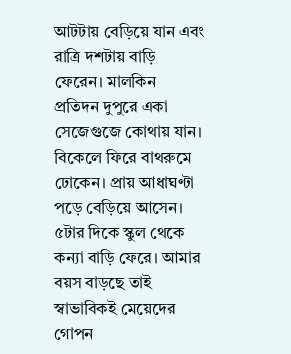আটটায় বেড়িয়ে যান এবং রাত্রি দশটায় বাড়ি ফেরেন। মালকিন প্রতিদন দুপুরে একা সেজেগুজে কোথায় যান। বিকেলে ফিরে বাথরুমে ঢোকেন। প্রায় আধাঘণ্টা পড়ে বেড়িয়ে আসেন। ৫টার দিকে স্কুল থেকে কন্যা বাড়ি ফেরে। আমার বয়স বাড়ছে তাই স্বাভাবিকই মেয়েদের গোপন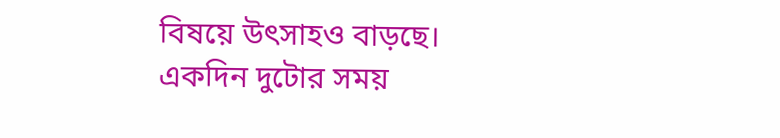বিষয়ে উৎসাহও বাড়ছে। একদিন দুটোর সময়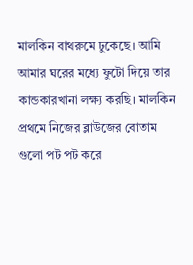মালকিন বাথরুমে ঢুকেছে। আমি আমার ঘরের মধ্যে ফুটো দিয়ে তার কান্ডকারখানা লক্ষ্য করছি। মালকিন প্রথমে নিজের ব্লাউজের বোতাম গুলো পট পট করে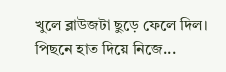খুলে ব্লাউজটা ছুড়ে ফেলে দিল। পিছনে হাত দিয়ে নিজে...